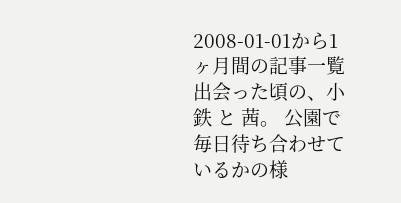2008-01-01から1ヶ月間の記事一覧
出会った頃の、小鉄 と 茜。 公園で毎日待ち合わせているかの様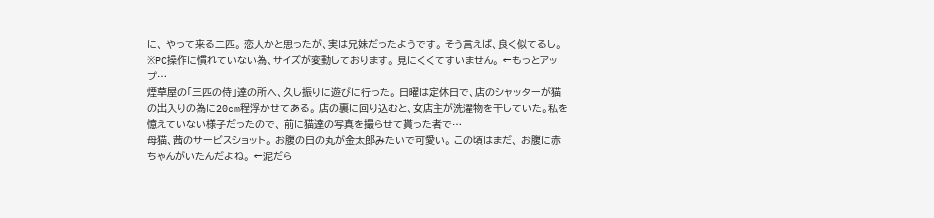に、 やって来る二匹。 恋人かと思ったが、実は兄妹だったようです。 そう言えば、良く似てるし。 ※PC操作に慣れていない為、サイズが変動しております。 見にくくてすいません。 ←もっとアップ…
煙草屋の「三匹の侍」達の所へ、久し振りに遊びに行った。 日曜は定休日で、店のシャッターが猫の出入りの為に20cm程浮かせてある。 店の裏に回り込むと、女店主が洗濯物を干していた。私を憶えていない様子だったので、 前に猫達の写真を撮らせて貰った者で…
母猫、茜のサービスショット。 お腹の日の丸が金太郎みたいで可愛い。 この頃はまだ、 お腹に赤ちゃんがいたんだよね。 ←泥だら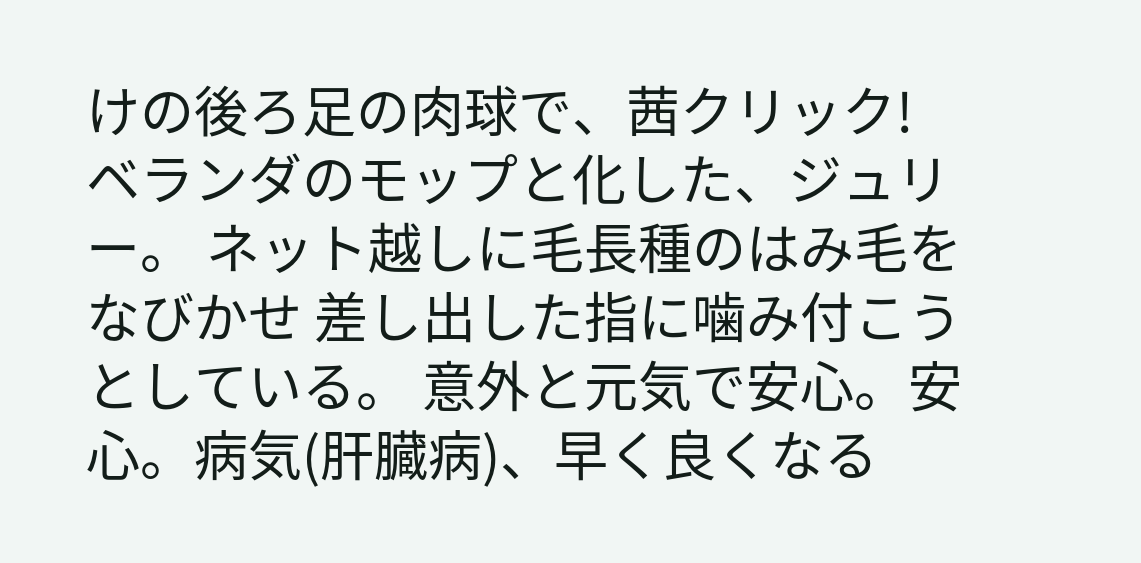けの後ろ足の肉球で、茜クリック!
ベランダのモップと化した、ジュリー。 ネット越しに毛長種のはみ毛をなびかせ 差し出した指に噛み付こうとしている。 意外と元気で安心。安心。病気(肝臓病)、早く良くなる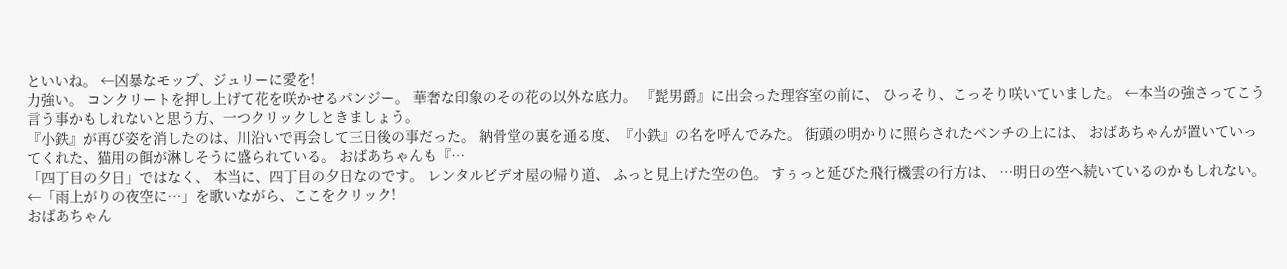といいね。 ←凶暴なモップ、ジュリーに愛を!
力強い。 コンクリートを押し上げて花を咲かせるパンジー。 華奢な印象のその花の以外な底力。 『髭男爵』に出会った理容室の前に、 ひっそり、こっそり咲いていました。 ←本当の強さってこう言う事かもしれないと思う方、一つクリックしときましょう。
『小鉄』が再び姿を消したのは、川沿いで再会して三日後の事だった。 納骨堂の裏を通る度、『小鉄』の名を呼んでみた。 街頭の明かりに照らされたベンチの上には、 おばあちゃんが置いていってくれた、猫用の餌が淋しそうに盛られている。 おばあちゃんも『…
「四丁目の夕日」ではなく、 本当に、四丁目の夕日なのです。 レンタルビデオ屋の帰り道、 ふっと見上げた空の色。 すぅっと延びた飛行機雲の行方は、 …明日の空へ続いているのかもしれない。 ←「雨上がりの夜空に…」を歌いながら、ここをクリック!
おばあちゃん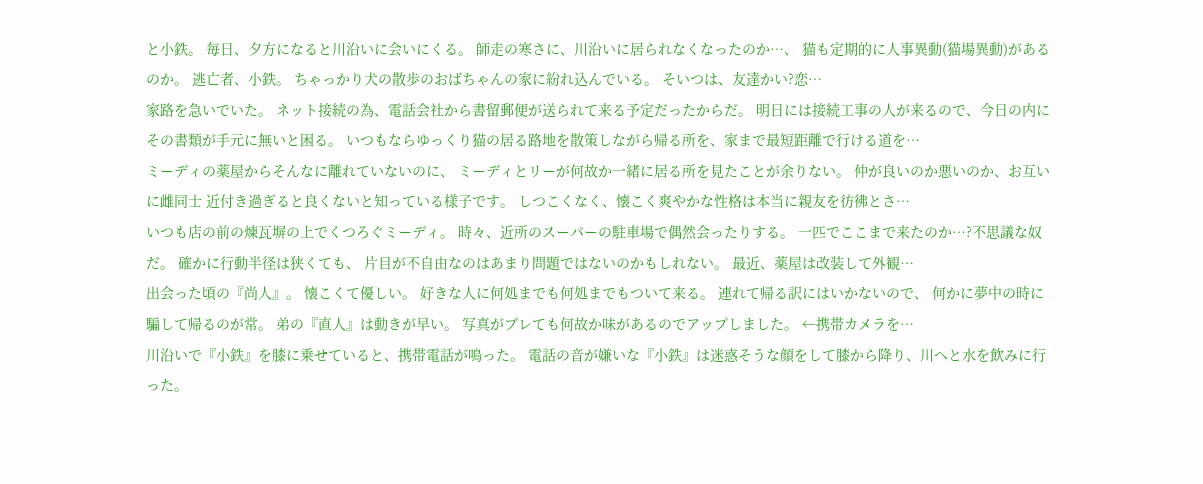と小鉄。 毎日、夕方になると川沿いに会いにくる。 師走の寒さに、川沿いに居られなくなったのか…、 猫も定期的に人事異動(猫場異動)があるのか。 逃亡者、小鉄。 ちゃっかり犬の散歩のおばちゃんの家に紛れ込んでいる。 そいつは、友達かい?恋…
家路を急いでいた。 ネット接続の為、電話会社から書留郵便が送られて来る予定だったからだ。 明日には接続工事の人が来るので、今日の内にその書類が手元に無いと困る。 いつもならゆっくり猫の居る路地を散策しながら帰る所を、家まで最短距離で行ける道を…
ミーディの薬屋からそんなに離れていないのに、 ミーディとリーが何故か一緒に居る所を見たことが余りない。 仲が良いのか悪いのか、お互いに雌同士 近付き過ぎると良くないと知っている様子です。 しつこくなく、懐こく爽やかな性格は本当に親友を彷彿とさ…
いつも店の前の煉瓦塀の上でくつろぐミーディ。 時々、近所のスーパーの駐車場で偶然会ったりする。 一匹でここまで来たのか…?不思議な奴だ。 確かに行動半径は狭くても、 片目が不自由なのはあまり問題ではないのかもしれない。 最近、薬屋は改装して外観…
出会った頃の『尚人』。 懐こくて優しい。 好きな人に何処までも何処までもついて来る。 連れて帰る訳にはいかないので、 何かに夢中の時に騙して帰るのが常。 弟の『直人』は動きが早い。 写真がブレても何故か味があるのでアップしました。 ←携帯カメラを…
川沿いで『小鉄』を膝に乗せていると、携帯電話が鳴った。 電話の音が嫌いな『小鉄』は迷惑そうな顔をして膝から降り、川へと水を飲みに行った。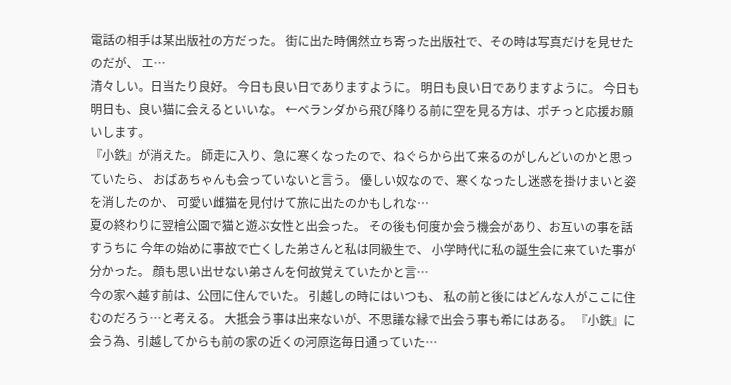電話の相手は某出版社の方だった。 街に出た時偶然立ち寄った出版社で、その時は写真だけを見せたのだが、 エ…
清々しい。日当たり良好。 今日も良い日でありますように。 明日も良い日でありますように。 今日も明日も、良い猫に会えるといいな。 ←ベランダから飛び降りる前に空を見る方は、ポチっと応援お願いします。
『小鉄』が消えた。 師走に入り、急に寒くなったので、ねぐらから出て来るのがしんどいのかと思っていたら、 おばあちゃんも会っていないと言う。 優しい奴なので、寒くなったし迷惑を掛けまいと姿を消したのか、 可愛い雌猫を見付けて旅に出たのかもしれな…
夏の終わりに翌檜公園で猫と遊ぶ女性と出会った。 その後も何度か会う機会があり、お互いの事を話すうちに 今年の始めに事故で亡くした弟さんと私は同級生で、 小学時代に私の誕生会に来ていた事が分かった。 顔も思い出せない弟さんを何故覚えていたかと言…
今の家へ越す前は、公団に住んでいた。 引越しの時にはいつも、 私の前と後にはどんな人がここに住むのだろう…と考える。 大抵会う事は出来ないが、不思議な縁で出会う事も希にはある。 『小鉄』に会う為、引越してからも前の家の近くの河原迄毎日通っていた…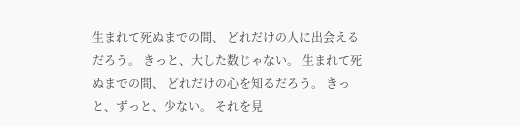生まれて死ぬまでの間、 どれだけの人に出会えるだろう。 きっと、大した数じゃない。 生まれて死ぬまでの間、 どれだけの心を知るだろう。 きっと、ずっと、少ない。 それを見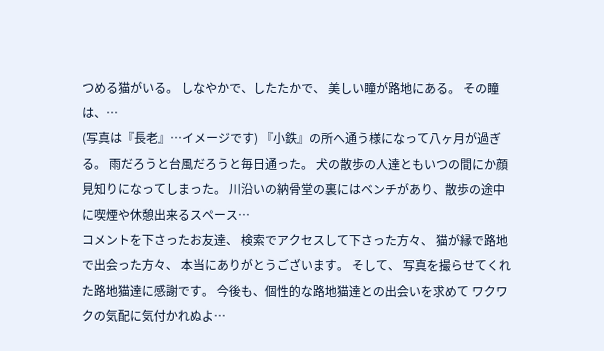つめる猫がいる。 しなやかで、したたかで、 美しい瞳が路地にある。 その瞳は、…
(写真は『長老』…イメージです) 『小鉄』の所へ通う様になって八ヶ月が過ぎる。 雨だろうと台風だろうと毎日通った。 犬の散歩の人達ともいつの間にか顔見知りになってしまった。 川沿いの納骨堂の裏にはベンチがあり、散歩の途中に喫煙や休憩出来るスペース…
コメントを下さったお友達、 検索でアクセスして下さった方々、 猫が縁で路地で出会った方々、 本当にありがとうございます。 そして、 写真を撮らせてくれた路地猫達に感謝です。 今後も、個性的な路地猫達との出会いを求めて ワクワクの気配に気付かれぬよ…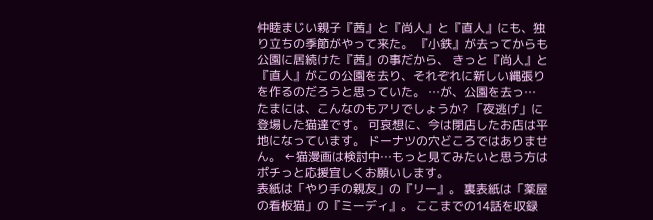仲睦まじい親子『茜』と『尚人』と『直人』にも、独り立ちの季節がやって来た。 『小鉄』が去ってからも公園に居続けた『茜』の事だから、 きっと『尚人』と『直人』がこの公園を去り、それぞれに新しい縄張りを作るのだろうと思っていた。 …が、公園を去っ…
たまには、こんなのもアリでしょうか? 「夜逃げ」に登場した猫達です。 可哀想に、今は閉店したお店は平地になっています。 ドーナツの穴どころではありません。 ←猫漫画は検討中…もっと見てみたいと思う方はポチっと応援宜しくお願いします。
表紙は「やり手の親友」の『リー』。 裏表紙は「薬屋の看板猫」の『ミーディ』。 ここまでの14話を収録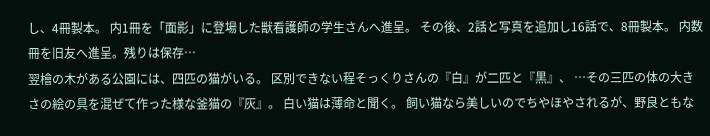し、4冊製本。 内1冊を「面影」に登場した獣看護師の学生さんへ進呈。 その後、2話と写真を追加し16話で、8冊製本。 内数冊を旧友へ進呈。残りは保存…
翌檜の木がある公園には、四匹の猫がいる。 区別できない程そっくりさんの『白』が二匹と『黒』、 …その三匹の体の大きさの絵の具を混ぜて作った様な釜猫の『灰』。 白い猫は薄命と聞く。 飼い猫なら美しいのでちやほやされるが、野良ともな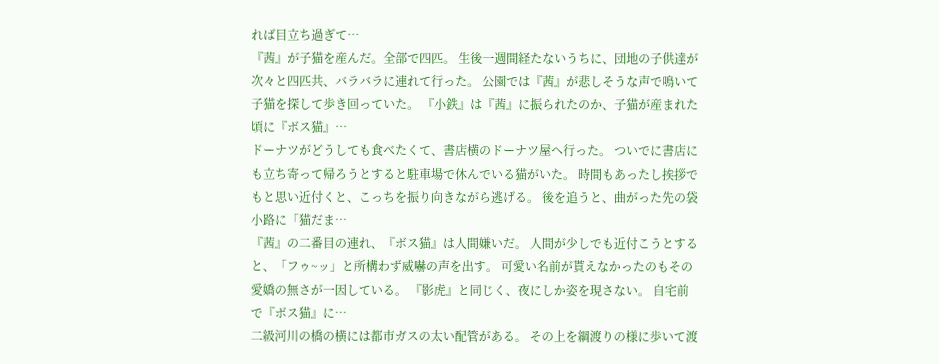れば目立ち過ぎて…
『茜』が子猫を産んだ。全部で四匹。 生後一週間経たないうちに、団地の子供達が次々と四匹共、バラバラに連れて行った。 公園では『茜』が悲しそうな声で鳴いて子猫を探して歩き回っていた。 『小鉄』は『茜』に振られたのか、子猫が産まれた頃に『ボス猫』…
ドーナツがどうしても食べたくて、書店横のドーナツ屋へ行った。 ついでに書店にも立ち寄って帰ろうとすると駐車場で休んでいる猫がいた。 時間もあったし挨拶でもと思い近付くと、こっちを振り向きながら逃げる。 後を追うと、曲がった先の袋小路に「猫だま…
『茜』の二番目の連れ、『ボス猫』は人間嫌いだ。 人間が少しでも近付こうとすると、「フゥ~ッ」と所構わず威嚇の声を出す。 可愛い名前が貰えなかったのもその愛嬌の無さが一因している。 『影虎』と同じく、夜にしか姿を現さない。 自宅前で『ボス猫』に…
二級河川の橋の横には都市ガスの太い配管がある。 その上を綱渡りの様に歩いて渡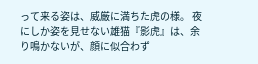って来る姿は、威厳に満ちた虎の様。 夜にしか姿を見せない雄猫『影虎』は、余り鳴かないが、顔に似合わず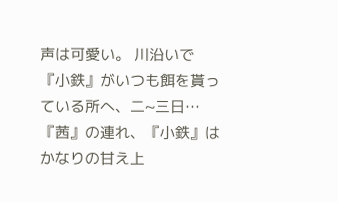声は可愛い。 川沿いで『小鉄』がいつも餌を貰っている所へ、二~三日…
『茜』の連れ、『小鉄』はかなりの甘え上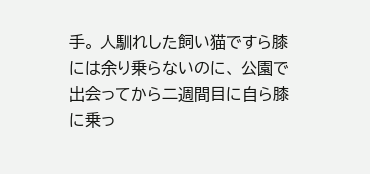手。 人馴れした飼い猫ですら膝には余り乗らないのに、 公園で出会ってから二週間目に自ら膝に乗っ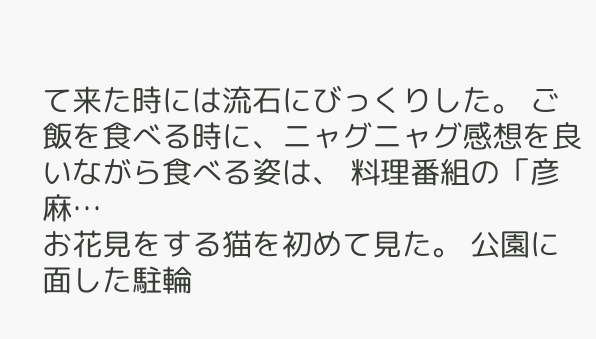て来た時には流石にびっくりした。 ご飯を食べる時に、ニャグニャグ感想を良いながら食べる姿は、 料理番組の「彦麻…
お花見をする猫を初めて見た。 公園に面した駐輪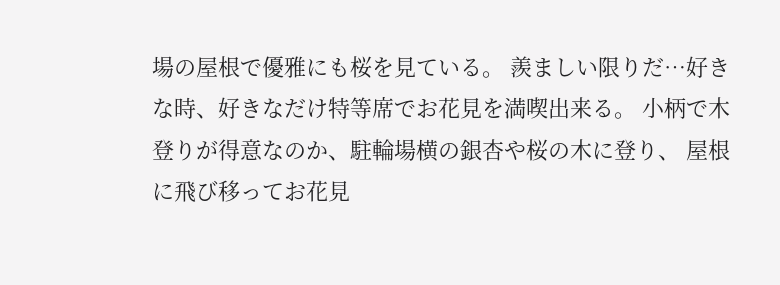場の屋根で優雅にも桜を見ている。 羨ましい限りだ…好きな時、好きなだけ特等席でお花見を満喫出来る。 小柄で木登りが得意なのか、駐輪場横の銀杏や桜の木に登り、 屋根に飛び移ってお花見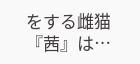をする雌猫『茜』は…